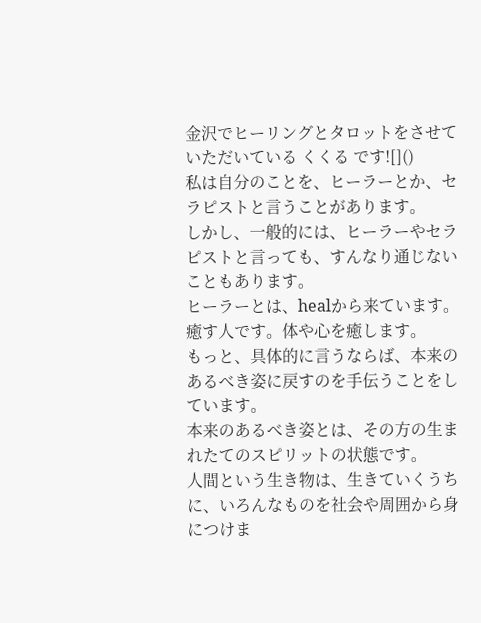金沢でヒーリングとタロットをさせていただいている くくる です![]()
私は自分のことを、ヒーラーとか、セラピストと言うことがあります。
しかし、一般的には、ヒーラーやセラピストと言っても、すんなり通じないこともあります。
ヒーラーとは、healから来ています。癒す人です。体や心を癒します。
もっと、具体的に言うならば、本来のあるべき姿に戻すのを手伝うことをしています。
本来のあるべき姿とは、その方の生まれたてのスピリットの状態です。
人間という生き物は、生きていくうちに、いろんなものを社会や周囲から身につけま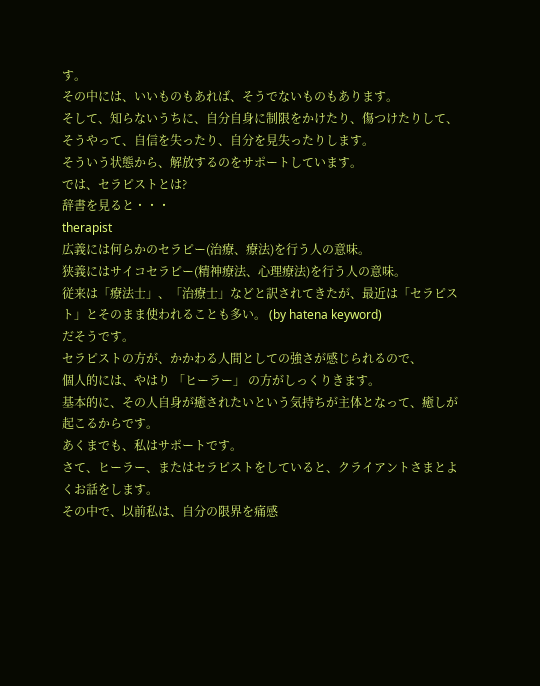す。
その中には、いいものもあれば、そうでないものもあります。
そして、知らないうちに、自分自身に制限をかけたり、傷つけたりして、
そうやって、自信を失ったり、自分を見失ったりします。
そういう状態から、解放するのをサポートしています。
では、セラピストとは?
辞書を見ると・・・
therapist
広義には何らかのセラピー(治療、療法)を行う人の意味。
狭義にはサイコセラピー(精神療法、心理療法)を行う人の意味。
従来は「療法士」、「治療士」などと訳されてきたが、最近は「セラピスト」とそのまま使われることも多い。 (by hatena keyword)
だそうです。
セラピストの方が、かかわる人間としての強さが感じられるので、
個人的には、やはり 「ヒーラー」 の方がしっくりきます。
基本的に、その人自身が癒されたいという気持ちが主体となって、癒しが起こるからです。
あくまでも、私はサポートです。
さて、ヒーラー、またはセラピストをしていると、クライアントさまとよくお話をします。
その中で、以前私は、自分の限界を痛感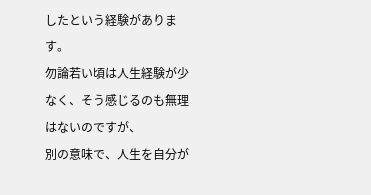したという経験があります。
勿論若い頃は人生経験が少なく、そう感じるのも無理はないのですが、
別の意味で、人生を自分が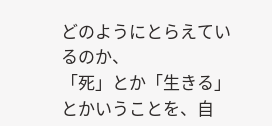どのようにとらえているのか、
「死」とか「生きる」とかいうことを、自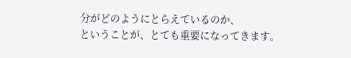分がどのようにとらえているのか、
ということが、とても重要になってきます。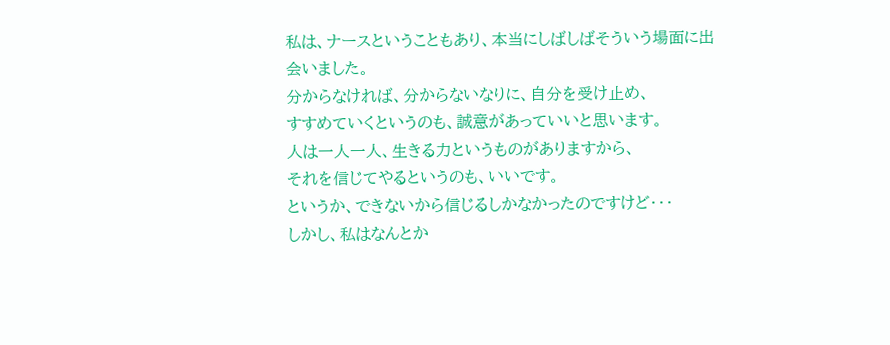私は、ナースということもあり、本当にしばしばそういう場面に出会いました。
分からなければ、分からないなりに、自分を受け止め、
すすめていくというのも、誠意があっていいと思います。
人は一人一人、生きる力というものがありますから、
それを信じてやるというのも、いいです。
というか、できないから信じるしかなかったのですけど・・・
しかし、私はなんとか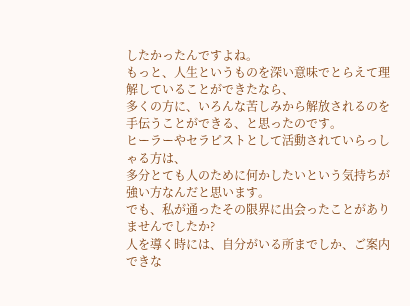したかったんですよね。
もっと、人生というものを深い意味でとらえて理解していることができたなら、
多くの方に、いろんな苦しみから解放されるのを手伝うことができる、と思ったのです。
ヒーラーやセラピストとして活動されていらっしゃる方は、
多分とても人のために何かしたいという気持ちが強い方なんだと思います。
でも、私が通ったその限界に出会ったことがありませんでしたか?
人を導く時には、自分がいる所までしか、ご案内できな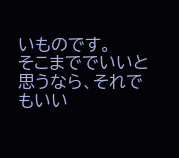いものです。
そこまででいいと思うなら、それでもいい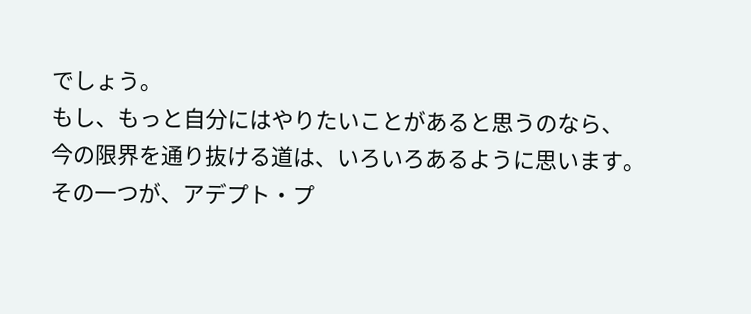でしょう。
もし、もっと自分にはやりたいことがあると思うのなら、
今の限界を通り抜ける道は、いろいろあるように思います。
その一つが、アデプト・プ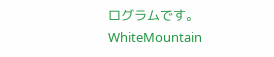ログラムです。
WhiteMountain